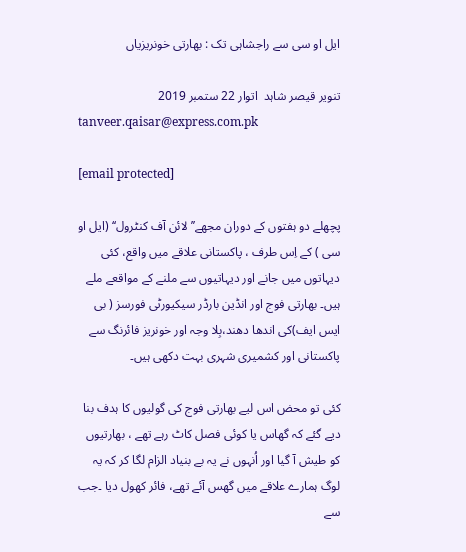ایل او سی سے راجشاہی تک : بھارتی خونریزیاں

تنویر قیصر شاہد  اتوار 22 ستمبر 2019
tanveer.qaisar@express.com.pk

[email protected]

پچھلے دو ہفتوں کے دوران مجھے’’ لائن آف کنٹرول‘‘ (ایل او سی ) کے اِس طرف ، پاکستانی علاقے میں واقع، کئی دیہاتوں میں جانے اور دیہاتیوں سے ملنے کے مواقعے ملے ہیں۔ بھارتی فوج اور انڈین بارڈر سیکیورٹی فورسز ( بی ایس ایف)کی اندھا دھند،بِلا وجہ اور خونریز فائرنگ سے پاکستانی اور کشمیری شہری بہت دکھی ہیں۔

کئی تو محض اس لیے بھارتی فوج کی گولیوں کا ہدف بنا دیے گئے کہ گھاس یا کوئی فصل کاٹ رہے تھے ، بھارتیوں کو طیش آ گیا اور اُنہوں نے یہ بے بنیاد الزام لگا کر کہ یہ لوگ ہمارے علاقے میں گھس آئے تھے، فائر کھول دیا ۔جب سے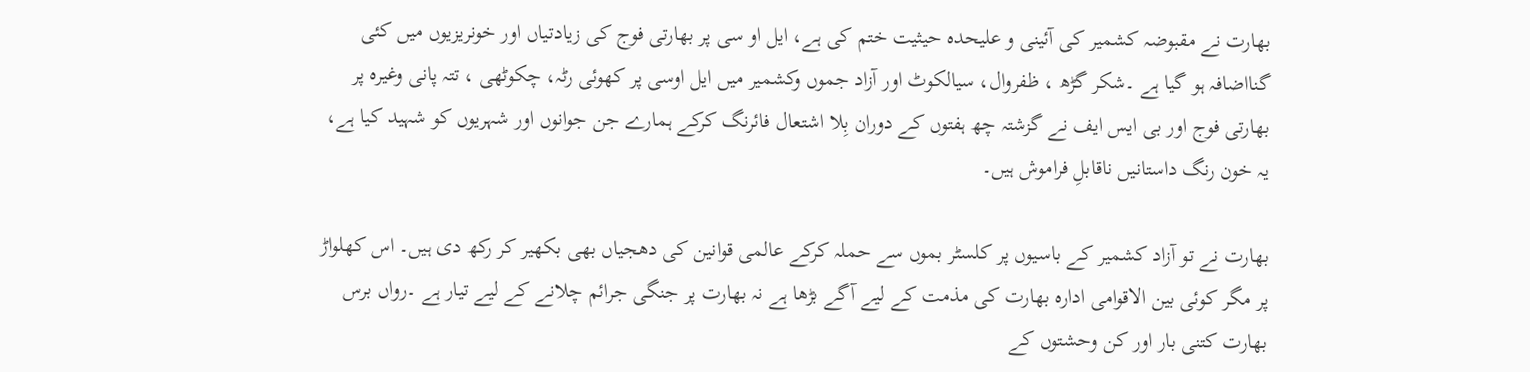بھارت نے مقبوضہ کشمیر کی آئینی و علیحدہ حیثیت ختم کی ہے، ایل او سی پر بھارتی فوج کی زیادتیاں اور خونریزیوں میں کئی گنااضافہ ہو گیا ہے ۔شکر گڑھ ، ظفروال، سیالکوٹ اور آزاد جموں وکشمیر میں ایل اوسی پر کھوئی رٹہ، چکوٹھی ، تتہ پانی وغیرہ پر بھارتی فوج اور بی ایس ایف نے گزشتہ چھ ہفتوں کے دوران بِلا اشتعال فائرنگ کرکے ہمارے جن جوانوں اور شہریوں کو شہید کیا ہے، یہ خون رنگ داستانیں ناقابلِ فراموش ہیں۔

بھارت نے تو آزاد کشمیر کے باسیوں پر کلسٹر بموں سے حملہ کرکے عالمی قوانین کی دھجیاں بھی بکھیر کر رکھ دی ہیں۔ اس کھلواڑ پر مگر کوئی بین الاقوامی ادارہ بھارت کی مذمت کے لیے آگے بڑھا ہے نہ بھارت پر جنگی جرائم چلانے کے لیے تیار ہے ۔رواں برس بھارت کتنی بار اور کن وحشتوں کے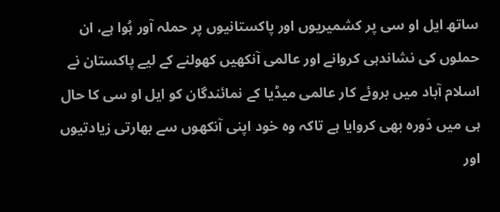ساتھ ایل او سی پر کشمیریوں اور پاکستانیوں پر حملہ آور ہُوا ہے، ان حملوں کی نشاندہی کروانے اور عالمی آنکھیں کھولنے کے لیے پاکستان نے اسلام آباد میں بروئے کار عالمی میڈیا کے نمائندگان کو ایل او سی کا حال ہی میں دَورہ بھی کروایا ہے تاکہ وہ خود اپنی آنکھوں سے بھارتی زیادتیوں اور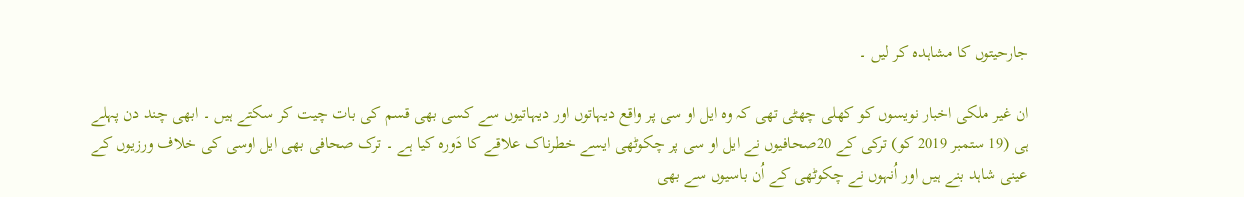جارحیتوں کا مشاہدہ کر لیں ۔

ان غیر ملکی اخبار نویسوں کو کھلی چھٹی تھی کہ وہ ایل او سی پر واقع دیہاتوں اور دیہاتیوں سے کسی بھی قسم کی بات چیت کر سکتے ہیں ۔ ابھی چند دن پہلے ہی (19 ستمبر 2019 کو) ترکی کے 20صحافیوں نے ایل او سی پر چکوٹھی ایسے خطرناک علاقے کا دَورہ کیا ہے ۔ ترک صحافی بھی ایل اوسی کی خلاف ورزیوں کے عینی شاہد بنے ہیں اور اُنہوں نے چکوٹھی کے اُن باسیوں سے بھی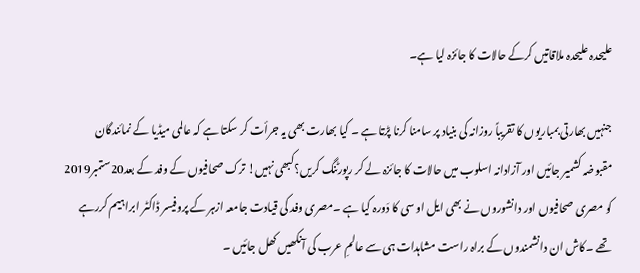علیحدہ علیحدہ ملاقاتیں کرکے حالات کا جائزہ لیا ہے۔

جنہیں بھارتی بمباریوں کا تقریباً روزانہ کی بنیاد پر سامنا کرنا پڑتا ہے ۔ کیا بھارت بھی یہ جرأت کر سکتا ہے کہ عالمی میڈیا کے نمائندگان مقبوضہ کشمیر جائیں اور آزادانہ اسلوب میں حالات کا جائزہ لے کر رپورٹنگ کریں؟کبھی نہیں! ترک صحافیوں کے وفد کے بعد20ستمبر2019 کو مصری صحافیوں اور دانشوروں نے بھی ایل او سی کا دَورہ کیا ہے ۔مصری وفد کی قیادت جامعہ ازہر کے پروفیسر ڈاکٹر ابراہیم کررہے تھے ۔کاش ان دانشمندوں کے براہ راست مشاہدات ہی سے عالمِ عرب کی آنکھیں کھل جائیں ۔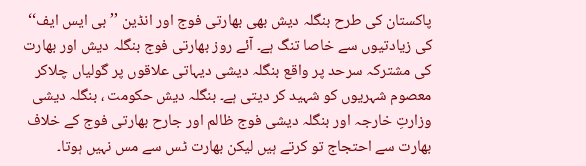پاکستان کی طرح بنگلہ دیش بھی بھارتی فوج اور انڈین ’’بی ایس ایف‘‘ کی زیادتیوں سے خاصا تنگ ہے۔ آئے روز بھارتی فوج بنگلہ دیش اور بھارت کی مشترکہ سرحد پر واقع بنگلہ دیشی دیہاتی علاقوں پر گولیاں چلاکر معصوم شہریوں کو شہید کر دیتی ہے۔ بنگلہ دیش حکومت ، بنگلہ دیشی وزارتِ خارجہ اور بنگلہ دیشی فوج ظالم اور جارح بھارتی فوج کے خلاف بھارت سے احتجاج تو کرتے ہیں لیکن بھارت ٹس سے مس نہیں ہوتا۔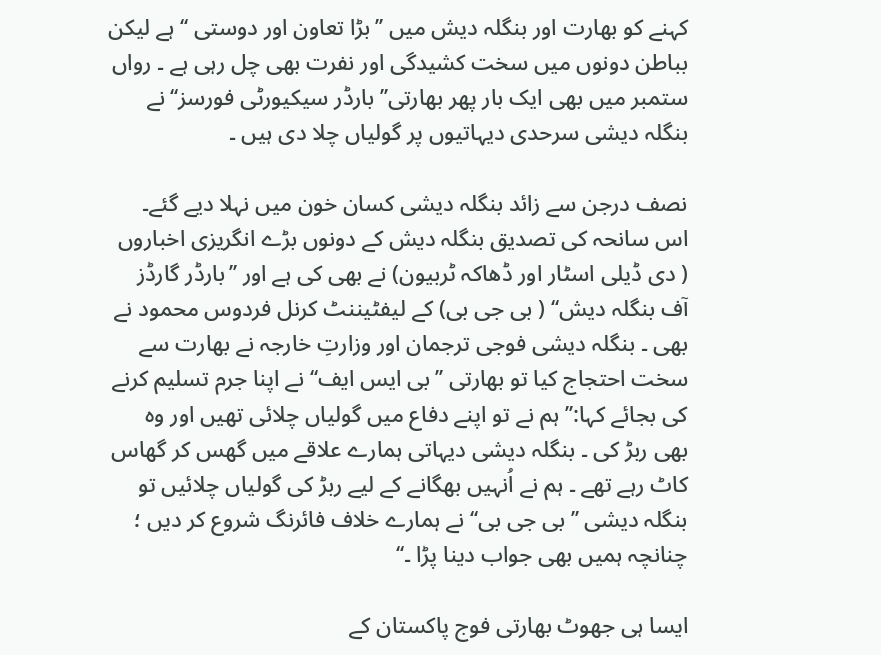کہنے کو بھارت اور بنگلہ دیش میں ’’بڑا تعاون اور دوستی ‘‘ ہے لیکن بباطن دونوں میں سخت کشیدگی اور نفرت بھی چل رہی ہے ۔ رواں ستمبر میں بھی ایک بار پھر بھارتی’’ بارڈر سیکیورٹی فورسز‘‘نے بنگلہ دیشی سرحدی دیہاتیوں پر گولیاں چلا دی ہیں ۔

نصف درجن سے زائد بنگلہ دیشی کسان خون میں نہلا دیے گئے۔ اس سانحہ کی تصدیق بنگلہ دیش کے دونوں بڑے انگریزی اخباروں ( دی ڈیلی اسٹار اور ڈھاکہ ٹربیون) نے بھی کی ہے اور ’’بارڈر گارڈز آف بنگلہ دیش‘‘ ( بی جی بی) کے لیفٹیننٹ کرنل فردوس محمود نے بھی ۔ بنگلہ دیشی فوجی ترجمان اور وزارتِ خارجہ نے بھارت سے سخت احتجاج کیا تو بھارتی ’’بی ایس ایف‘‘ نے اپنا جرم تسلیم کرنے کی بجائے کہا:’’ ہم نے تو اپنے دفاع میں گولیاں چلائی تھیں اور وہ بھی ربڑ کی ۔ بنگلہ دیشی دیہاتی ہمارے علاقے میں گھس کر گھاس کاٹ رہے تھے ۔ ہم نے اُنہیں بھگانے کے لیے ربڑ کی گولیاں چلائیں تو بنگلہ دیشی ’’ بی جی بی‘‘ نے ہمارے خلاف فائرنگ شروع کر دیں ؛ چنانچہ ہمیں بھی جواب دینا پڑا ۔‘‘

ایسا ہی جھوٹ بھارتی فوج پاکستان کے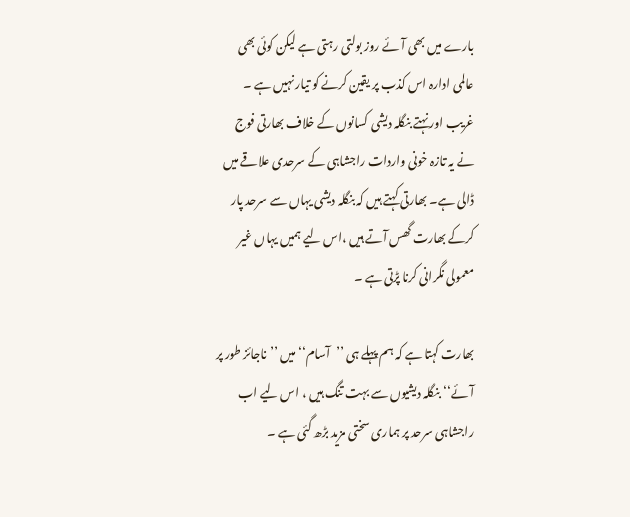بارے میں بھی آئے روز بولتی رہتی ہے لیکن کوئی بھی عالمی ادارہ اس کذب پر یقین کرنے کو تیار نہیں ہے ۔ غریب اور نہتے بنگلہ دیشی کسانوں کے خلاف بھارتی فوج نے یہ تازہ خونی واردات راجشاہی کے سرحدی علاقے میں ڈالی ہے۔ بھارتی کہتے ہیں کہ بنگلہ دیشی یہاں سے سرحد پار کرکے بھارت گھس آتے ہیں ،اس لیے ہمیں یہاں غیر معمولی نگرانی کرنا پڑتی ہے ۔

بھارت کہتا ہے کہ ہم پہلے ہی ’’آسام‘‘ میں ’’ناجائز طور پر آئے‘‘ بنگلہ دیشیوں سے بہت تنگ ہیں ، اس لیے اب راجشاہی سرحد پر ہماری سختی مزید بڑھ گئی ہے ۔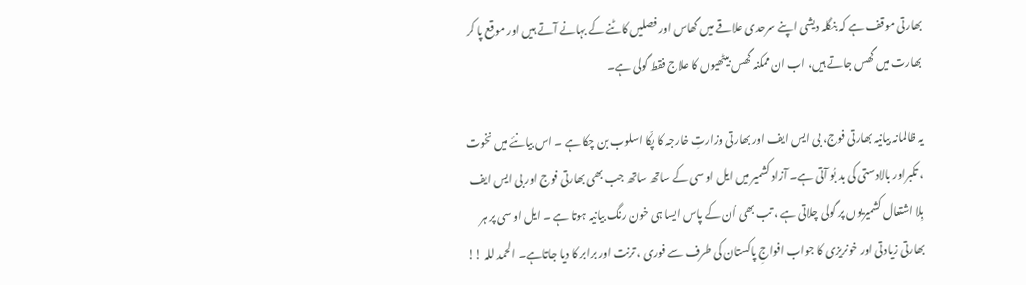بھارتی موقف ہے کہ بنگلہ دیشی اپنے سرحدی علاقے میں گھاس اور فصلیں کاٹنے کے بہانے آتے ہیں اور موقع پا کر بھارت میں گھس جاتے ہیں، اب ان ممکنہ گھس بیٹھیوں کا علاج فقط گولی ہے۔

یہ ظالمانہ بیانیہ بھارتی فوج، بی ایس ایف اور بھارتی وزارتِ خارجہ کا پکّا اسلوب بن چکا ہے ۔ اس بیانئے میں نخوت ، تکبراور بالادستی کی بد بُو آتی ہے۔ آزاد کشمیر میں ایل او سی کے ساتھ ساتھ جب بھی بھارتی فوج اور بی ایس ایف بِلا اشتعال کشمیریوں پر گولی چلاتی ہے ، تب بھی اُن کے پاس ایسا ہی خون رنگ بیانیہ ہوتا ہے ۔ ایل او سی پر ہر بھارتی زیادتی اور خونریزی کا جواب افواجِ پاکستان کی طرف سے فوری ، ترنت اور برابر کا دیا جاتاہے۔ الحمد للہ !!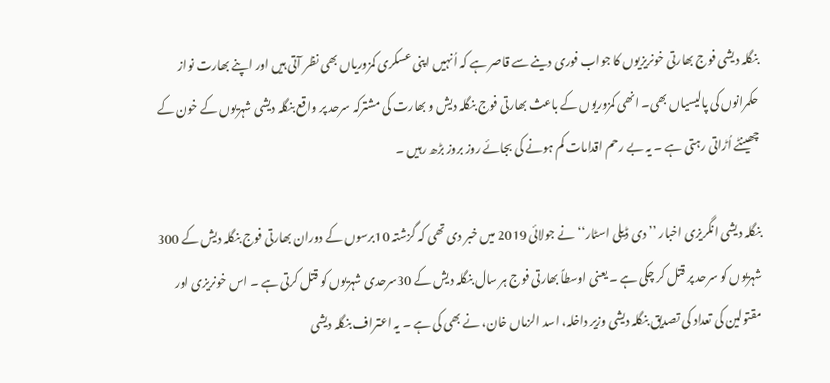بنگلہ دیشی فوج بھارتی خونریزیوں کا جواب فوری دینے سے قاصر ہے کہ اُنہیں اپنی عسکری کمزوریاں بھی نظر آتی ہیں اور اپنے بھارت نواز حکمرانوں کی پالیسیاں بھی۔ انھی کمزوریوں کے باعث بھارتی فوج بنگلہ دیش و بھارت کی مشترکہ سرحد پر واقع بنگلہ دیشی شہریوں کے خون کے چھینٹے اُڑاتی رہتی ہے ۔ یہ بے رحم اقدامات کم ہونے کی بجائے روز بروز بڑھ رہیں ۔

بنگلہ دیشی انگریزی اخبار ’’ دی ڈیلی اسٹار‘‘ نے جولائی 2019 میں خبر دی تھی کہ گزشتہ 10برسوں کے دوران بھارتی فوج بنگلہ دیش کے 300 شہریوں کو سرحد پر قتل کر چکی ہے ۔ یعنی اوسطاً بھارتی فوج ہر سال بنگلہ دیش کے 30سرحدی شہریوں کو قتل کرتی ہے ۔ اس خونریزی اور مقتولین کی تعداد کی تصدیق بنگلہ دیشی وزیر داخلہ، اسد الزماں خان، نے بھی کی ہے ۔ یہ اعتراف بنگلہ دیشی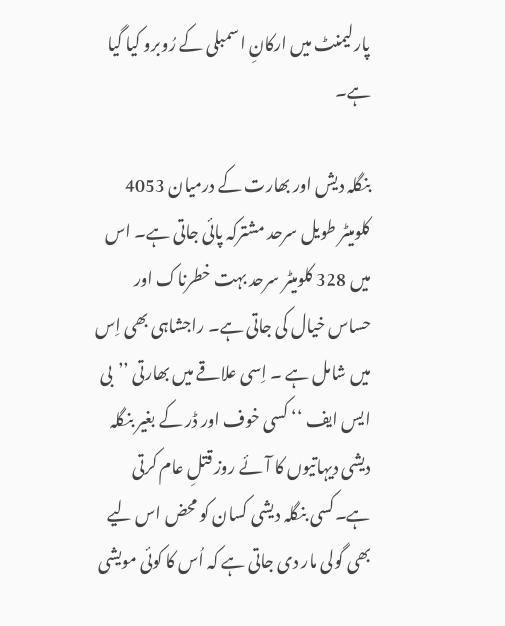پارلیمنٹ میں ارکانِ اسمبلی کے رُوبرو کیا گیا ہے۔

بنگلہ دیش اور بھارت کے درمیان 4053 کلومیٹر طویل سرحد مشترکہ پائی جاتی ہے۔ اس میں 328 کلومیٹر سرحد بہت خطرناک اور حساس خیال کی جاتی ہے۔ راجشاہی بھی اِس میں شامل ہے ۔ اِسی علاقے میں بھارتی ’’بی ایس ایف ‘‘ کسی خوف اور ڈر کے بغیر بنگلہ دیشی دیہاتیوں کا آئے روز قتلِ عام کرتی ہے۔کسی بنگلہ دیشی کسان کو محض اس لیے بھی گولی مار دی جاتی ہے کہ اُس کا کوئی مویشی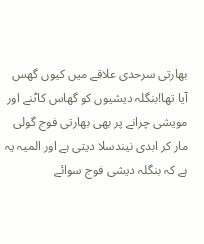بھارتی سرحدی علاقے میں کیوں گھس آیا تھا!بنگلہ دیشیوں کو گھاس کاٹنے اور مویشی چرانے پر بھی بھارتی فوج گولی مار کر ابدی نیندسلا دیتی ہے اور المیہ یہ ہے کہ بنگلہ دیشی فوج سوائے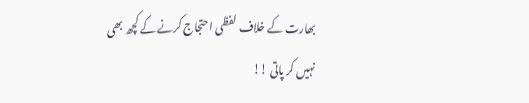بھارت کے خلاف لفظی احتجاج کرنے کے کچھ بھی نہیں کر پاتی !!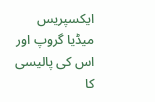ایکسپریس میڈیا گروپ اور اس کی پالیسی کا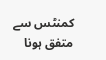کمنٹس سے متفق ہونا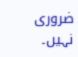ضروری نہیں۔